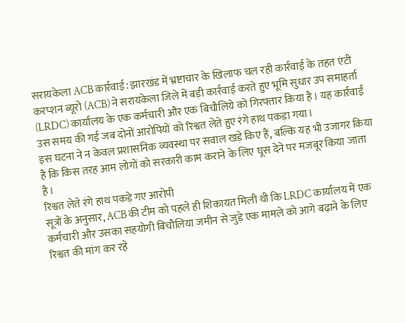सरायकेला ACB कार्रवाई: झारखंड में भ्रष्टाचार के खिलाफ चल रही कार्रवाई के तहत एंटी करप्शन ब्यूरो (ACB) ने सरायकेला जिले में बड़ी कार्रवाई करते हुए भूमि सुधार उप समाहर्ता (LRDC) कार्यालय के एक कर्मचारी और एक बिचौलिये को गिरफ्तार किया है। यह कार्रवाई उस समय की गई जब दोनों आरोपियों को रिश्वत लेते हुए रंगे हाथ पकड़ा गया।
इस घटना ने न केवल प्रशासनिक व्यवस्था पर सवाल खड़े किए हैं, बल्कि यह भी उजागर किया है कि किस तरह आम लोगों को सरकारी काम कराने के लिए घूस देने पर मजबूर किया जाता है।
रिश्वत लेते रंगे हाथ पकड़े गए आरोपी
सूत्रों के अनुसार, ACB की टीम को पहले ही शिकायत मिली थी कि LRDC कार्यालय में एक कर्मचारी और उसका सहयोगी बिचौलिया जमीन से जुड़े एक मामले को आगे बढ़ाने के लिए रिश्वत की मांग कर रहे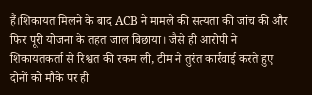हैं।शिकायत मिलने के बाद ACB ने मामले की सत्यता की जांच की और फिर पूरी योजना के तहत जाल बिछाया। जैसे ही आरोपी ने शिकायतकर्ता से रिश्वत की रकम ली, टीम ने तुरंत कार्रवाई करते हुए दोनों को मौके पर ही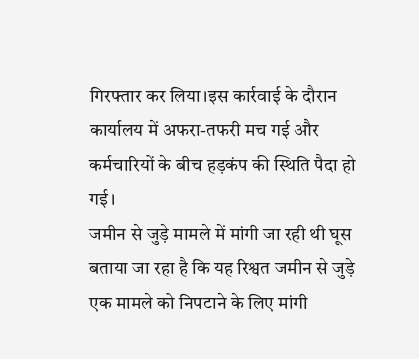गिरफ्तार कर लिया।इस कार्रवाई के दौरान कार्यालय में अफरा-तफरी मच गई और कर्मचारियों के बीच हड़कंप की स्थिति पैदा हो गई।
जमीन से जुड़े मामले में मांगी जा रही थी घूस
बताया जा रहा है कि यह रिश्वत जमीन से जुड़े एक मामले को निपटाने के लिए मांगी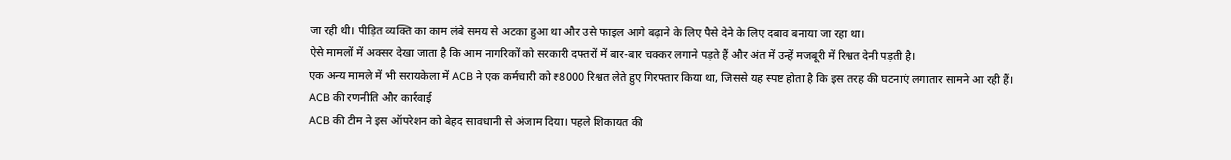जा रही थी। पीड़ित व्यक्ति का काम लंबे समय से अटका हुआ था और उसे फाइल आगे बढ़ाने के लिए पैसे देने के लिए दबाव बनाया जा रहा था।
ऐसे मामलों में अक्सर देखा जाता है कि आम नागरिकों को सरकारी दफ्तरों में बार-बार चक्कर लगाने पड़ते हैं और अंत में उन्हें मजबूरी में रिश्वत देनी पड़ती है।
एक अन्य मामले में भी सरायकेला में ACB ने एक कर्मचारी को ₹8000 रिश्वत लेते हुए गिरफ्तार किया था, जिससे यह स्पष्ट होता है कि इस तरह की घटनाएं लगातार सामने आ रही हैं।
ACB की रणनीति और कार्रवाई
ACB की टीम ने इस ऑपरेशन को बेहद सावधानी से अंजाम दिया। पहले शिकायत की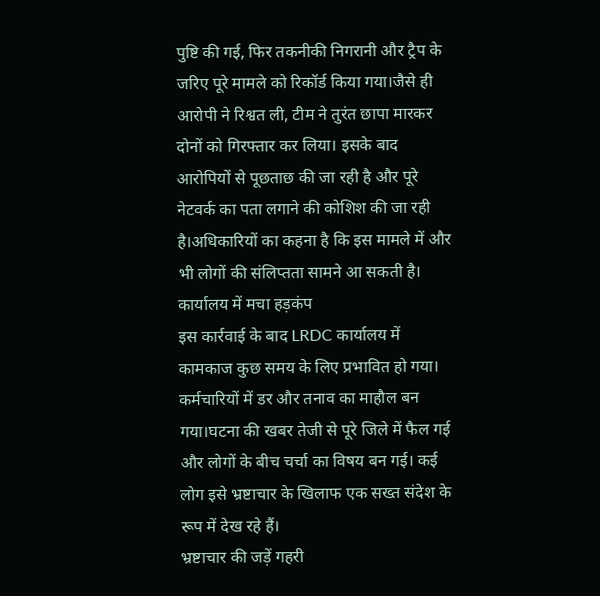पुष्टि की गई, फिर तकनीकी निगरानी और ट्रैप के जरिए पूरे मामले को रिकॉर्ड किया गया।जैसे ही आरोपी ने रिश्वत ली, टीम ने तुरंत छापा मारकर दोनों को गिरफ्तार कर लिया। इसके बाद आरोपियों से पूछताछ की जा रही है और पूरे नेटवर्क का पता लगाने की कोशिश की जा रही है।अधिकारियों का कहना है कि इस मामले में और भी लोगों की संलिप्तता सामने आ सकती है।
कार्यालय में मचा हड़कंप
इस कार्रवाई के बाद LRDC कार्यालय में कामकाज कुछ समय के लिए प्रभावित हो गया। कर्मचारियों में डर और तनाव का माहौल बन गया।घटना की खबर तेजी से पूरे जिले में फैल गई और लोगों के बीच चर्चा का विषय बन गई। कई लोग इसे भ्रष्टाचार के खिलाफ एक सख्त संदेश के रूप में देख रहे हैं।
भ्रष्टाचार की जड़ें गहरी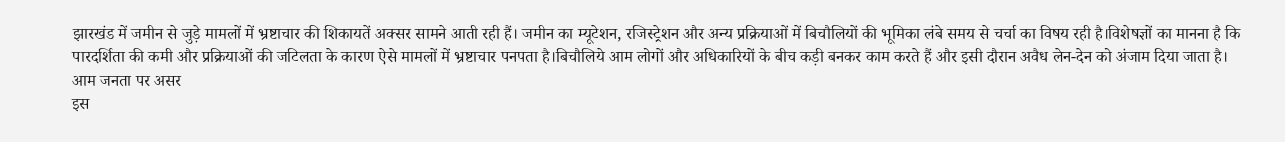झारखंड में जमीन से जुड़े मामलों में भ्रष्टाचार की शिकायतें अक्सर सामने आती रही हैं। जमीन का म्यूटेशन, रजिस्ट्रेशन और अन्य प्रक्रियाओं में बिचौलियों की भूमिका लंबे समय से चर्चा का विषय रही है।विशेषज्ञों का मानना है कि पारदर्शिता की कमी और प्रक्रियाओं की जटिलता के कारण ऐसे मामलों में भ्रष्टाचार पनपता है।बिचौलिये आम लोगों और अधिकारियों के बीच कड़ी बनकर काम करते हैं और इसी दौरान अवैध लेन-देन को अंजाम दिया जाता है।
आम जनता पर असर
इस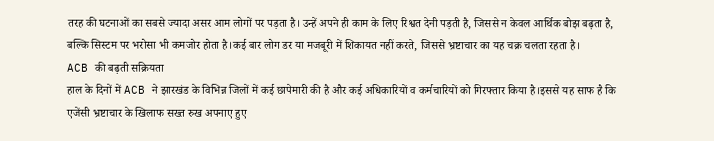तरह की घटनाओं का सबसे ज्यादा असर आम लोगों पर पड़ता है। उन्हें अपने ही काम के लिए रिश्वत देनी पड़ती है, जिससे न केवल आर्थिक बोझ बढ़ता है, बल्कि सिस्टम पर भरोसा भी कमजोर होता है।कई बार लोग डर या मजबूरी में शिकायत नहीं करते, जिससे भ्रष्टाचार का यह चक्र चलता रहता है।
ACB की बढ़ती सक्रियता
हाल के दिनों में ACB ने झारखंड के विभिन्न जिलों में कई छापेमारी की है और कई अधिकारियों व कर्मचारियों को गिरफ्तार किया है।इससे यह साफ है कि एजेंसी भ्रष्टाचार के खिलाफ सख्त रुख अपनाए हुए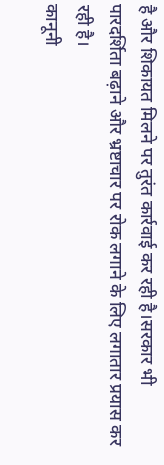है और शिकायत मिलने पर तुरंत कार्रवाई कर रही है।सरकार भी पारदर्शिता बढ़ाने और भ्रष्टाचार पर रोक लगाने के लिए लगातार प्रयास कर रही है।
कानूनी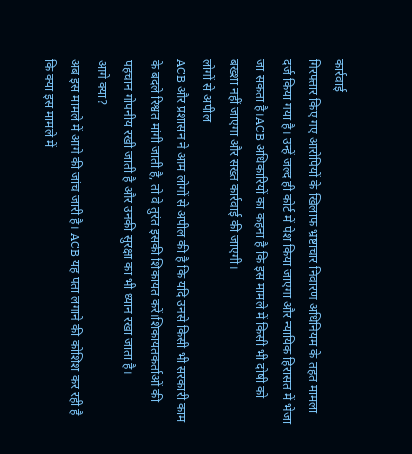कार्रवाई
गिरफ्तार किए गए आरोपियों के खिलाफ भ्रष्टाचार निवारण अधिनियम के तहत मामला दर्ज किया गया है। उन्हें जल्द ही कोर्ट में पेश किया जाएगा और न्यायिक हिरासत में भेजा जा सकता है।ACB अधिकारियों का कहना है कि इस मामले में किसी भी दोषी को बख्शा नहीं जाएगा और सख्त कार्रवाई की जाएगी।
लोगों से अपील
ACB और प्रशासन ने आम लोगों से अपील की है कि यदि उनसे किसी भी सरकारी काम के बदले रिश्वत मांगी जाती है, तो वे तुरंत इसकी शिकायत करें।शिकायतकर्ताओं की पहचान गोपनीय रखी जाती है और उनकी सुरक्षा का भी ध्यान रखा जाता है।
आगे क्या?
अब इस मामले में आगे की जांच जारी है। ACB यह पता लगाने की कोशिश कर रही है कि क्या इस मामले में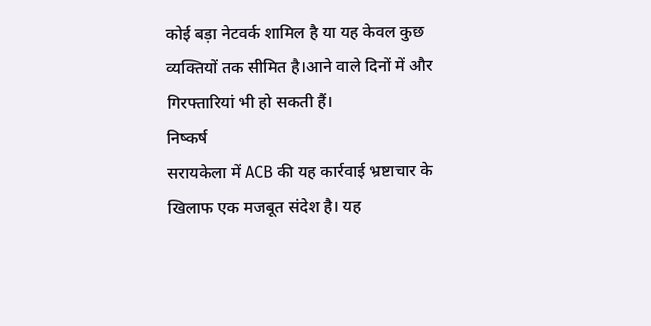कोई बड़ा नेटवर्क शामिल है या यह केवल कुछ व्यक्तियों तक सीमित है।आने वाले दिनों में और गिरफ्तारियां भी हो सकती हैं।
निष्कर्ष
सरायकेला में ACB की यह कार्रवाई भ्रष्टाचार के खिलाफ एक मजबूत संदेश है। यह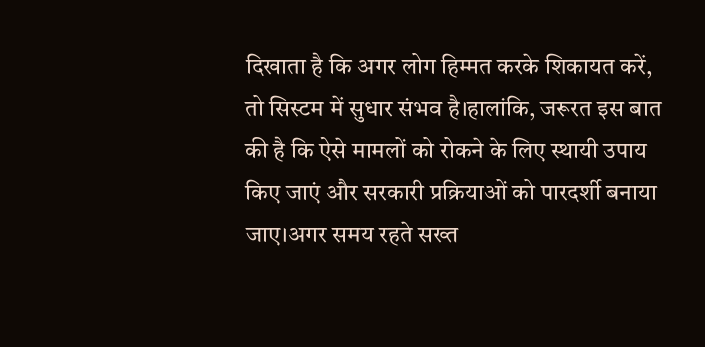दिखाता है कि अगर लोग हिम्मत करके शिकायत करें, तो सिस्टम में सुधार संभव है।हालांकि, जरूरत इस बात की है कि ऐसे मामलों को रोकने के लिए स्थायी उपाय किए जाएं और सरकारी प्रक्रियाओं को पारदर्शी बनाया जाए।अगर समय रहते सख्त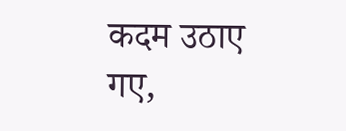कदम उठाए गए,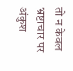तो न केवल भ्रष्टाचार पर अंकुश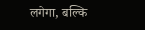लगेगा, बल्कि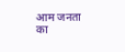आम जनता का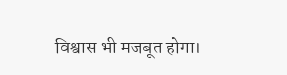विश्वास भी मजबूत होगा।